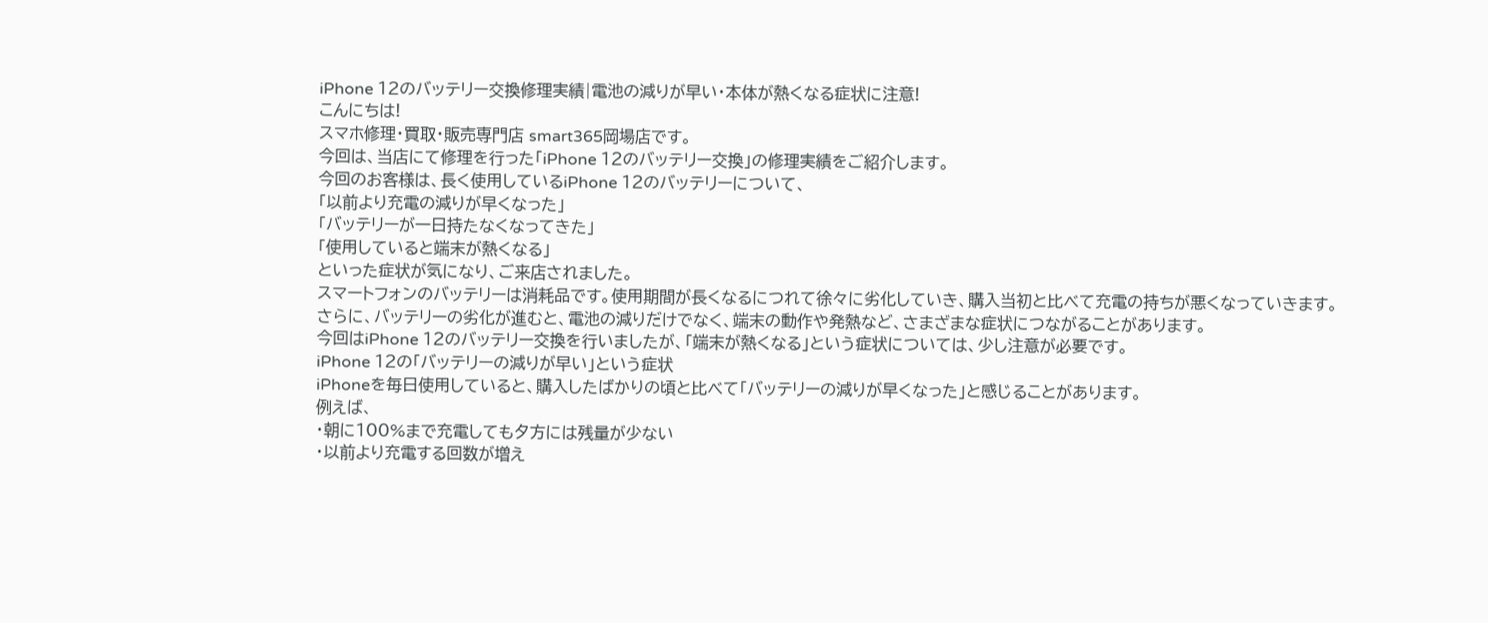iPhone 12のバッテリー交換修理実績|電池の減りが早い・本体が熱くなる症状に注意!
こんにちは!
スマホ修理・買取・販売専門店 smart365岡場店です。
今回は、当店にて修理を行った「iPhone 12のバッテリー交換」の修理実績をご紹介します。
今回のお客様は、長く使用しているiPhone 12のバッテリーについて、
「以前より充電の減りが早くなった」
「バッテリーが一日持たなくなってきた」
「使用していると端末が熱くなる」
といった症状が気になり、ご来店されました。
スマートフォンのバッテリーは消耗品です。使用期間が長くなるにつれて徐々に劣化していき、購入当初と比べて充電の持ちが悪くなっていきます。
さらに、バッテリーの劣化が進むと、電池の減りだけでなく、端末の動作や発熱など、さまざまな症状につながることがあります。
今回はiPhone 12のバッテリー交換を行いましたが、「端末が熱くなる」という症状については、少し注意が必要です。
iPhone 12の「バッテリーの減りが早い」という症状
iPhoneを毎日使用していると、購入したばかりの頃と比べて「バッテリーの減りが早くなった」と感じることがあります。
例えば、
・朝に100%まで充電しても夕方には残量が少ない
・以前より充電する回数が増え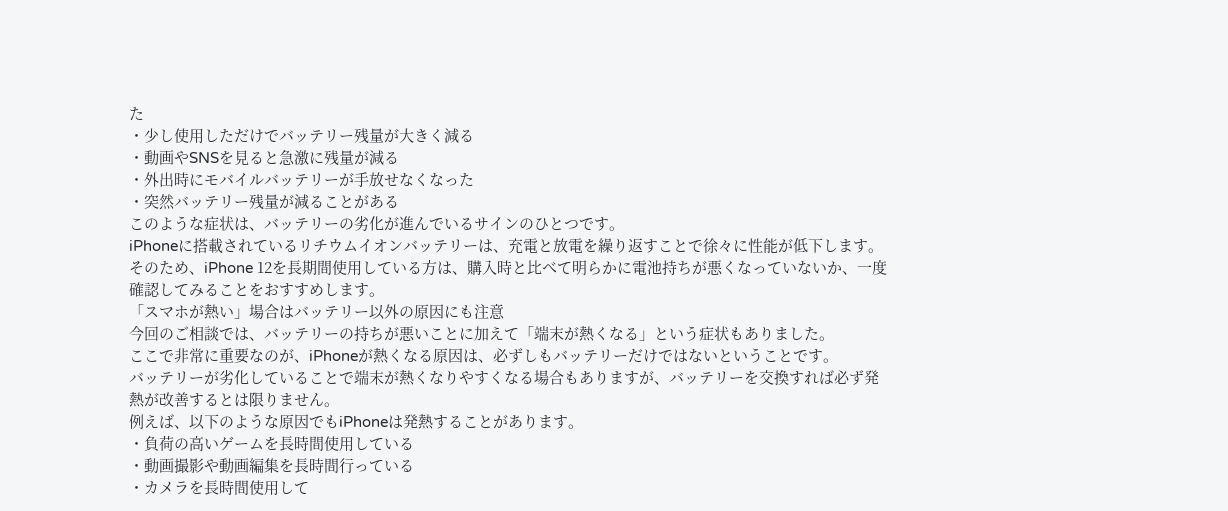た
・少し使用しただけでバッテリー残量が大きく減る
・動画やSNSを見ると急激に残量が減る
・外出時にモバイルバッテリーが手放せなくなった
・突然バッテリー残量が減ることがある
このような症状は、バッテリーの劣化が進んでいるサインのひとつです。
iPhoneに搭載されているリチウムイオンバッテリーは、充電と放電を繰り返すことで徐々に性能が低下します。
そのため、iPhone 12を長期間使用している方は、購入時と比べて明らかに電池持ちが悪くなっていないか、一度確認してみることをおすすめします。
「スマホが熱い」場合はバッテリー以外の原因にも注意
今回のご相談では、バッテリーの持ちが悪いことに加えて「端末が熱くなる」という症状もありました。
ここで非常に重要なのが、iPhoneが熱くなる原因は、必ずしもバッテリーだけではないということです。
バッテリーが劣化していることで端末が熱くなりやすくなる場合もありますが、バッテリーを交換すれば必ず発熱が改善するとは限りません。
例えば、以下のような原因でもiPhoneは発熱することがあります。
・負荷の高いゲームを長時間使用している
・動画撮影や動画編集を長時間行っている
・カメラを長時間使用して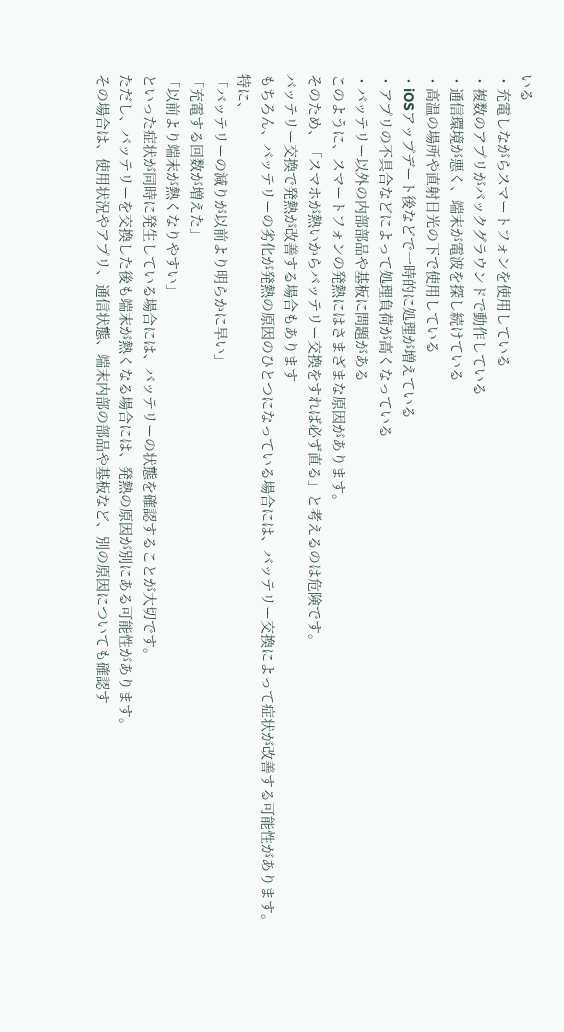いる
・充電しながらスマートフォンを使用している
・複数のアプリがバックグラウンドで動作している
・通信環境が悪く、端末が電波を探し続けている
・高温の場所や直射日光の下で使用している
・iOSアップデート後などで一時的に処理が増えている
・アプリの不具合などによって処理負荷が高くなっている
・バッテリー以外の内部部品や基板に問題がある
このように、スマートフォンの発熱にはさまざまな原因があります。
そのため、「スマホが熱いからバッテリー交換をすれば必ず直る」と考えるのは危険です。
バッテリー交換で発熱が改善する場合もあります
もちろん、バッテリーの劣化が発熱の原因のひとつになっている場合には、バッテリー交換によって症状が改善する可能性があります。
特に、
「バッテリーの減りが以前より明らかに早い」
「充電する回数が増えた」
「以前より端末が熱くなりやすい」
といった症状が同時に発生している場合には、バッテリーの状態を確認することが大切です。
ただし、バッテリーを交換した後も端末が熱くなる場合には、発熱の原因が別にある可能性があります。
その場合は、使用状況やアプリ、通信状態、端末内部の部品や基板など、別の原因についても確認す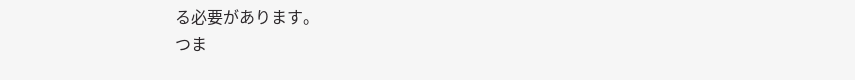る必要があります。
つま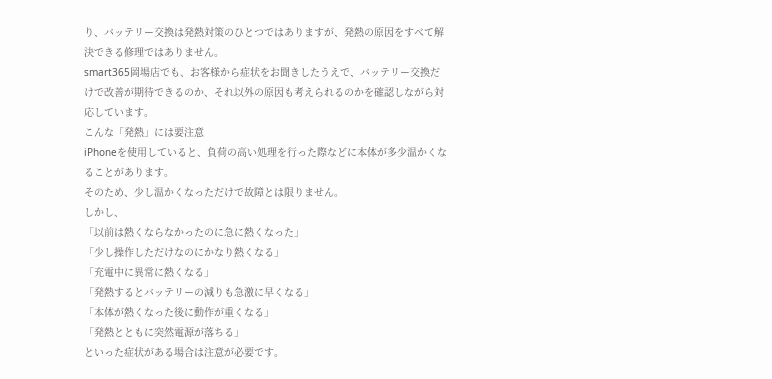り、バッテリー交換は発熱対策のひとつではありますが、発熱の原因をすべて解決できる修理ではありません。
smart365岡場店でも、お客様から症状をお聞きしたうえで、バッテリー交換だけで改善が期待できるのか、それ以外の原因も考えられるのかを確認しながら対応しています。
こんな「発熱」には要注意
iPhoneを使用していると、負荷の高い処理を行った際などに本体が多少温かくなることがあります。
そのため、少し温かくなっただけで故障とは限りません。
しかし、
「以前は熱くならなかったのに急に熱くなった」
「少し操作しただけなのにかなり熱くなる」
「充電中に異常に熱くなる」
「発熱するとバッテリーの減りも急激に早くなる」
「本体が熱くなった後に動作が重くなる」
「発熱とともに突然電源が落ちる」
といった症状がある場合は注意が必要です。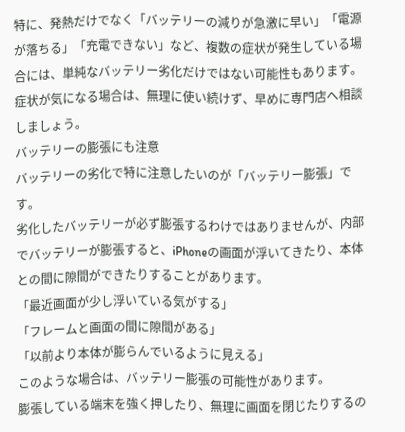特に、発熱だけでなく「バッテリーの減りが急激に早い」「電源が落ちる」「充電できない」など、複数の症状が発生している場合には、単純なバッテリー劣化だけではない可能性もあります。
症状が気になる場合は、無理に使い続けず、早めに専門店へ相談しましょう。
バッテリーの膨張にも注意
バッテリーの劣化で特に注意したいのが「バッテリー膨張」です。
劣化したバッテリーが必ず膨張するわけではありませんが、内部でバッテリーが膨張すると、iPhoneの画面が浮いてきたり、本体との間に隙間ができたりすることがあります。
「最近画面が少し浮いている気がする」
「フレームと画面の間に隙間がある」
「以前より本体が膨らんでいるように見える」
このような場合は、バッテリー膨張の可能性があります。
膨張している端末を強く押したり、無理に画面を閉じたりするの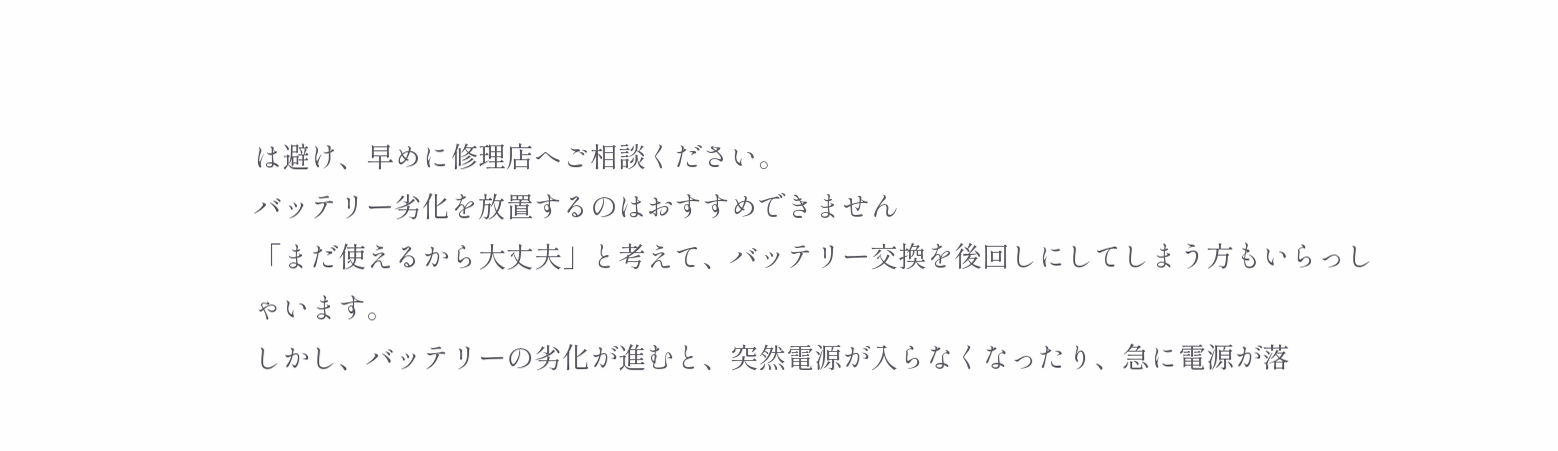は避け、早めに修理店へご相談ください。
バッテリー劣化を放置するのはおすすめできません
「まだ使えるから大丈夫」と考えて、バッテリー交換を後回しにしてしまう方もいらっしゃいます。
しかし、バッテリーの劣化が進むと、突然電源が入らなくなったり、急に電源が落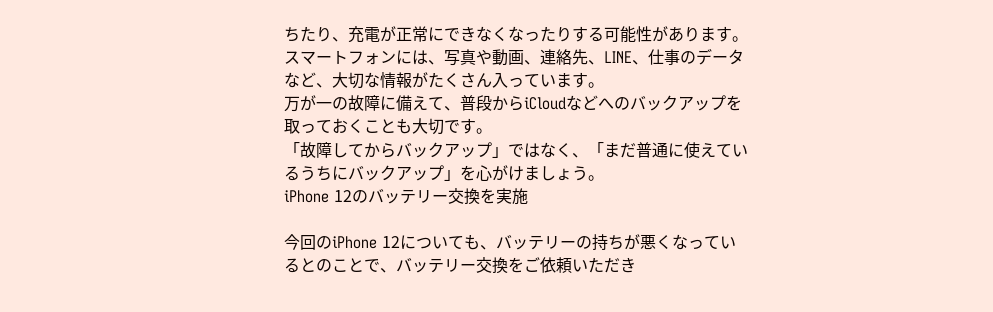ちたり、充電が正常にできなくなったりする可能性があります。
スマートフォンには、写真や動画、連絡先、LINE、仕事のデータなど、大切な情報がたくさん入っています。
万が一の故障に備えて、普段からiCloudなどへのバックアップを取っておくことも大切です。
「故障してからバックアップ」ではなく、「まだ普通に使えているうちにバックアップ」を心がけましょう。
iPhone 12のバッテリー交換を実施

今回のiPhone 12についても、バッテリーの持ちが悪くなっているとのことで、バッテリー交換をご依頼いただき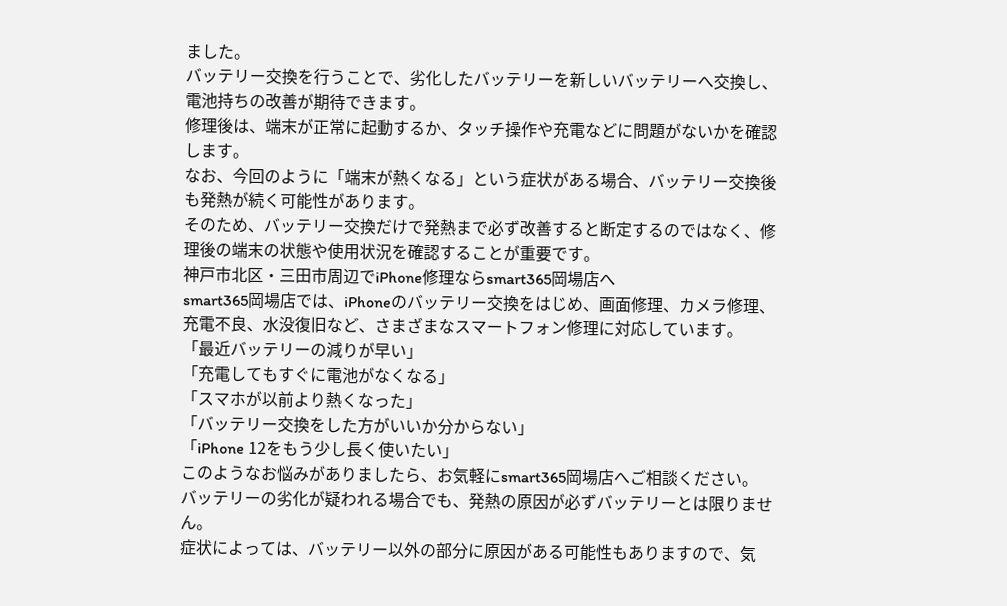ました。
バッテリー交換を行うことで、劣化したバッテリーを新しいバッテリーへ交換し、電池持ちの改善が期待できます。
修理後は、端末が正常に起動するか、タッチ操作や充電などに問題がないかを確認します。
なお、今回のように「端末が熱くなる」という症状がある場合、バッテリー交換後も発熱が続く可能性があります。
そのため、バッテリー交換だけで発熱まで必ず改善すると断定するのではなく、修理後の端末の状態や使用状況を確認することが重要です。
神戸市北区・三田市周辺でiPhone修理ならsmart365岡場店へ
smart365岡場店では、iPhoneのバッテリー交換をはじめ、画面修理、カメラ修理、充電不良、水没復旧など、さまざまなスマートフォン修理に対応しています。
「最近バッテリーの減りが早い」
「充電してもすぐに電池がなくなる」
「スマホが以前より熱くなった」
「バッテリー交換をした方がいいか分からない」
「iPhone 12をもう少し長く使いたい」
このようなお悩みがありましたら、お気軽にsmart365岡場店へご相談ください。
バッテリーの劣化が疑われる場合でも、発熱の原因が必ずバッテリーとは限りません。
症状によっては、バッテリー以外の部分に原因がある可能性もありますので、気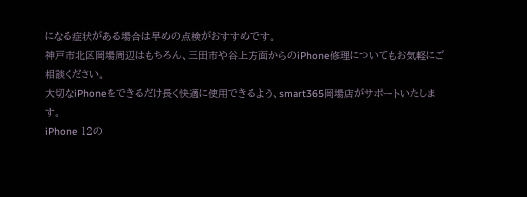になる症状がある場合は早めの点検がおすすめです。
神戸市北区岡場周辺はもちろん、三田市や谷上方面からのiPhone修理についてもお気軽にご相談ください。
大切なiPhoneをできるだけ長く快適に使用できるよう、smart365岡場店がサポートいたします。
iPhone 12の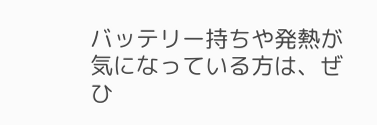バッテリー持ちや発熱が気になっている方は、ぜひ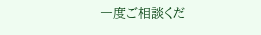一度ご相談くだ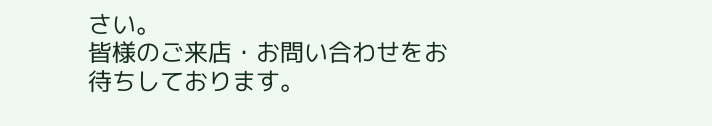さい。
皆様のご来店・お問い合わせをお待ちしております。